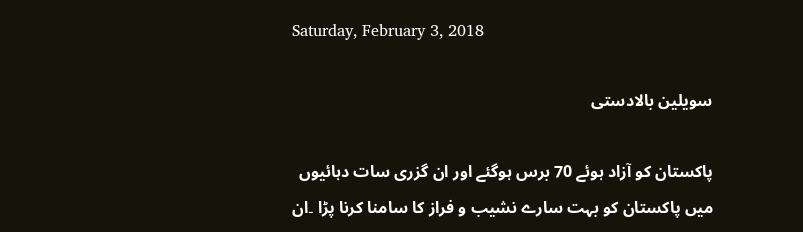Saturday, February 3, 2018

سویلین بالادستی

پاکستان کو آزاد ہوئے 70 برس ہوگئے اور ان گزری سات دہائیوں میں پاکستان کو بہت سارے نشیب و فراز کا سامنا کرنا پڑا ۔ان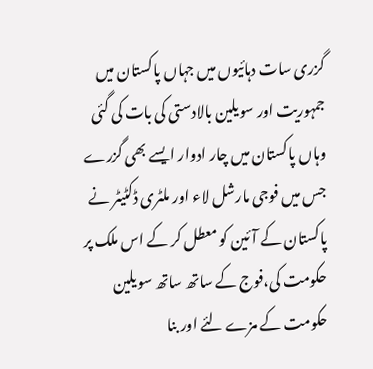گزری سات دہائیوں میں جہاں پاکستان میں جمہوریت اور سویلین بالادستی کی بات کی گئی وہاں پاکستان میں چار ادوار ایسے بھی گزرے جس میں فوجی مارشل لاء اور ملٹری ڈکٹیٹر نے پاکستان کے آئین کو معطل کر کے اس ملک پر حکومت کی،فوج کے ساتھ ساتھ سویلین حکومت کے مزے لئے اور بنا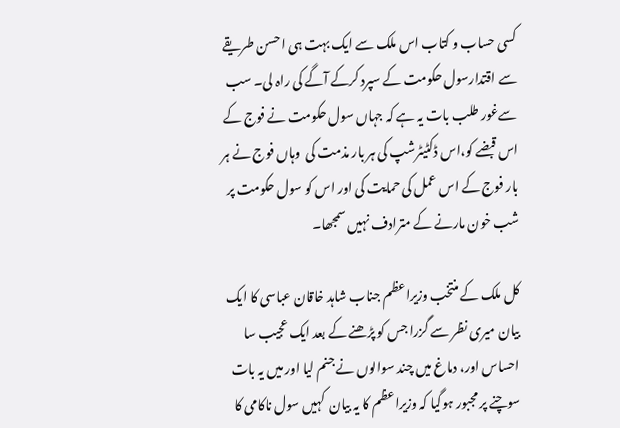کسی حساب و کتاب اس ملک سے ایک بہت ہی احسن طریقے سے اقتدارسول حکومت کے سپرد کرکے آگے کی راہ لی۔ سب سےغور طلب بات یہ ہے کہ جہاں سول حکومت نے فوج کے اس قبضے کو،اس ڈکٹیٹرشپ کی ہر بار مذمت کی  وہاں فوج نے ہر بار فوج کے اس عمل کی حمایت کی اور اس کو سول حکومت پر شب خون مارنے کے مترادف نہیں سمجھا۔

کل ملک کے منتخب وزیراعظم جناب شاہد خاقان عباسی کا ایک بیان میری نظر سے گزرا جس کو پڑھنے کے بعد ایک عجیب سا احساس اور، دماغ میں چند سوالوں نے جنم لیا اور میں یہ بات سوچنے پر مجبور ہوگیا کہ وزیراعظم کا یہ بیان  کہیں سول ناکامی کا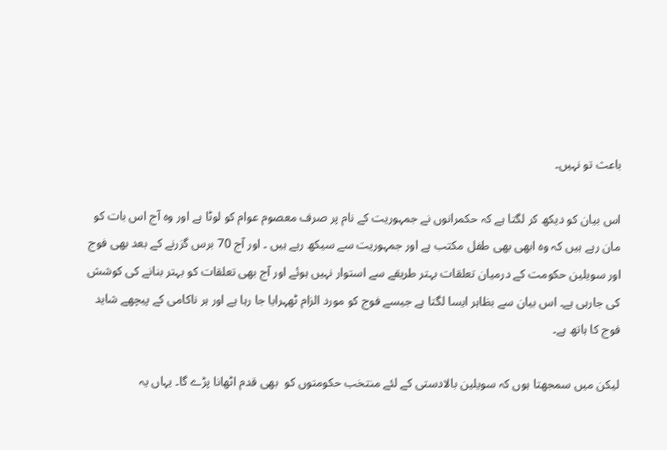باعث تو نہیں۔

اس بیان کو دیکھ کر لگتا ہے کہ حکمرانوں نے جمہوریت کے نام پر صرف معصوم عوام کو لوٹا ہے اور وہ آج اس بات کو مان رہے ہیں کہ وہ ابھی بھی طفل مکتب ہے اور جمہوریت سے سیکھ رہے ہیں ۔ اور آج 70 برس گزرنے کے بعد بھی فوج اور سویلین حکومت کے درمیان تعلقات بہتر طریقے سے استوار نہیں ہوئے اور آج بھی تعلقات کو بہتر بنانے کی کوشش کی جارہی ہے۔ اس بیان سے بظاہر ایسا لگتا ہے جیسے فوج کو مورد الزام ٹھہرایا جا رہا ہے اور ہر ناکامی کے پیچھے شاید فوج کا ہاتھ ہے۔

لیکن میں سمجھتا ہوں کہ سویلین بالادستی کے لئے منتخب حکومتوں کو  بھی قدم اٹھانا پڑے گا۔ یہاں یہ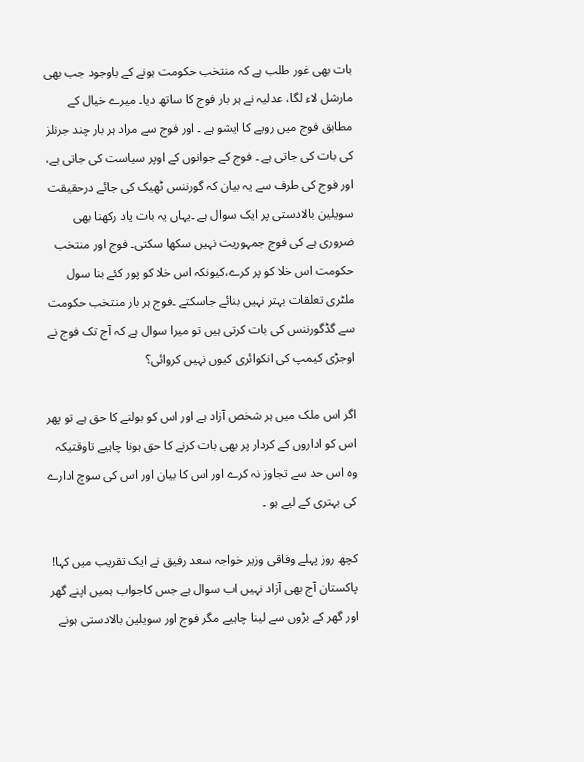بات بھی غور طلب ہے کہ منتخب حکومت ہونے کے باوجود جب بھی مارشل لاء لگا، عدلیہ نے ہر بار فوج کا ساتھ دیا۔ میرے خیال کے مطابق فوج میں رویے کا ایشو ہے ۔ اور فوج سے مراد ہر بار چند جرنلز کی بات کی جاتی ہے ۔ فوج کے جوانوں کے اوپر سیاست کی جاتی ہے، اور فوج کی طرف سے یہ بیان کہ گورننس ٹھیک کی جائے درحقیقت سویلین بالادستی پر ایک سوال ہے ۔یہاں یہ بات یاد رکھنا بھی ضروری ہے کی فوج جمہوریت نہیں سکھا سکتی۔ فوج اور منتخب حکومت اس خلا کو پر کرے،کیونکہ اس خلا کو پور کئے بنا سول ملٹری تعلقات بہتر نہیں بنائے جاسکتے ۔فوج ہر بار منتخب حکومت سے گڈگورننس کی بات کرتی ہیں تو میرا سوال ہے کہ آج تک فوج نے اوجڑی کیمپ کی انکوائری کیوں نہیں کروائی؟

اگر اس ملک میں ہر شخص آزاد ہے اور اس کو بولنے کا حق ہے تو پھر اس کو اداروں کے کردار پر بھی بات کرنے کا حق ہونا چاہیے تاوقتیکہ وہ اس حد سے تجاوز نہ کرے اور اس کا بیان اور اس کی سوچ ادارے کی بہتری کے لیے ہو ۔

کچھ روز پہلے وفاقی وزیر خواجہ سعد رفیق نے ایک تقریب میں کہا! پاکستان آج بھی آزاد نہیں اب سوال ہے جس کاجواب ہمیں اپنے گھر اور گھر کے بڑوں سے لینا چاہیے مگر فوج اور سویلین بالادستی ہونے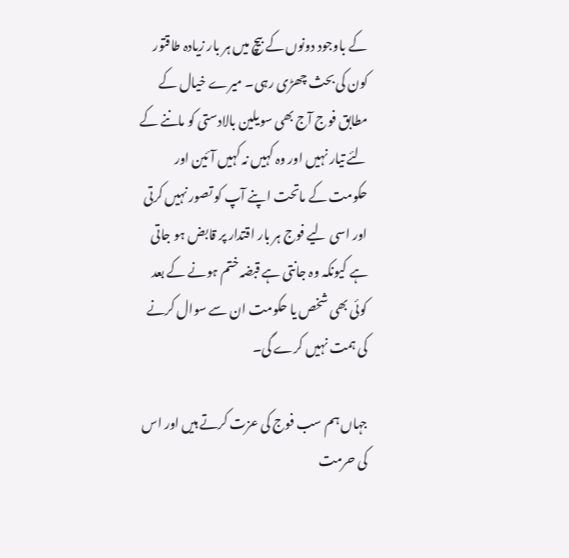کے باوجود دونوں کے بیچ میں ہر بار زیادہ طاقتور کون کی بحث چھڑی رہی۔ میرے خیال کے مطابق فوج آج بھی سویلین بالادستی کو ماننے کے لئے تیار نہیں اور وہ کہیں نہ کہیں آئین اور حکومت کے ماتحت اپنے آپ کو تصور نہیں کرتی اور اسی لیے فوج ہر بار اقتدار پر قابض ہو جاتی ہے کیونکہ وہ جانتی ہے قبضہ ختم ہونے کے بعد کوئی بھی شخص یا حکومت ان سے سوال کرنے کی ہمت نہیں کرے گی۔

جہاں ہم سب فوج کی عزت کرتے ہیں اور اس کی حرمت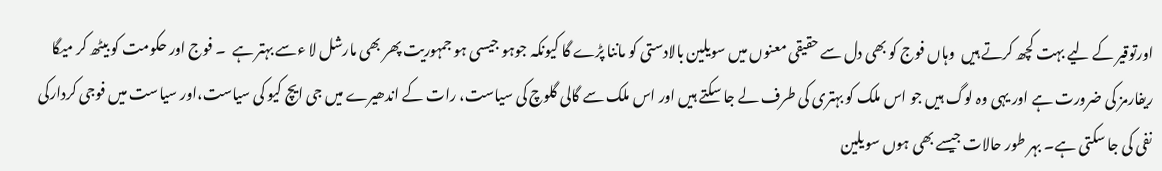اورتوقیر کے لیے بہت کچھ کرتے ہیں  وہاں فوج کو بھی دل سے حقیقی معنوں میں سویلین بالادستی کو ماننا پڑے گا کیونکہ جوہو جیسی ہو جمہوریت پھر بھی مارشل لا ءسے بہتر ہے  ۔ فوج اور حکومت کو بیٹھ کر میگا ریفارمز کی ضرورت ہے اور یہی وہ لوگ ہیں جو اس ملک کو بہتری کی طرف لے جا سکتے ہیں اور اس ملک سے گالی گلوچ کی سیاست، رات کے اندھیرے میں جی ایچ کیو کی سیاست،اور سیاست میں فوجی کردارکی نفی کی جا سکتی ہے۔ بہر طور حالات جیسے بھی ہوں سویلین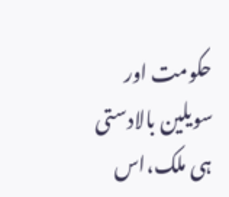حکومت اور سویلین بالادستی ہی ملک،اس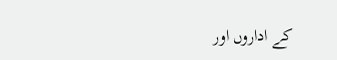کے اداروں اور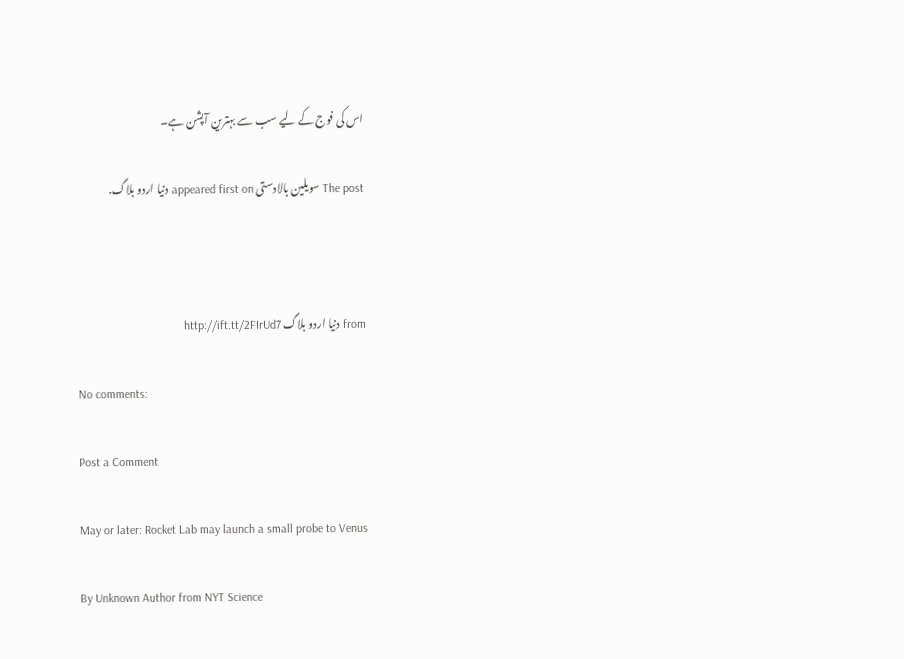اس کی فوج کے لیے سب سے بہترین آپشن ہے۔

The post سویلین بالادستی appeared first on دنیا اردو بلاگ.



from دنیا اردو بلاگ http://ift.tt/2FIrUd7

No comments:

Post a Comment

May or later: Rocket Lab may launch a small probe to Venus

By Unknown Author from NYT Science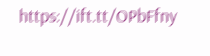https://ift.tt/OPbFfny